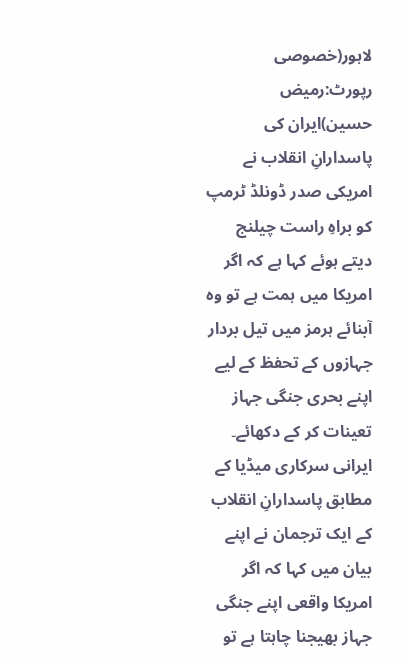لاہور(خصوصی رپورٹ:رمیض حسین)ایران کی پاسدارانِ انقلاب نے امریکی صدر ڈونلڈ ٹرمپ کو براہِ راست چیلنج دیتے ہوئے کہا ہے کہ اگر امریکا میں ہمت ہے تو وہ آبنائے ہرمز میں تیل بردار جہازوں کے تحفظ کے لیے اپنے بحری جنگی جہاز تعینات کر کے دکھائے۔
ایرانی سرکاری میڈیا کے مطابق پاسدارانِ انقلاب کے ایک ترجمان نے اپنے بیان میں کہا کہ اگر امریکا واقعی اپنے جنگی جہاز بھیجنا چاہتا ہے تو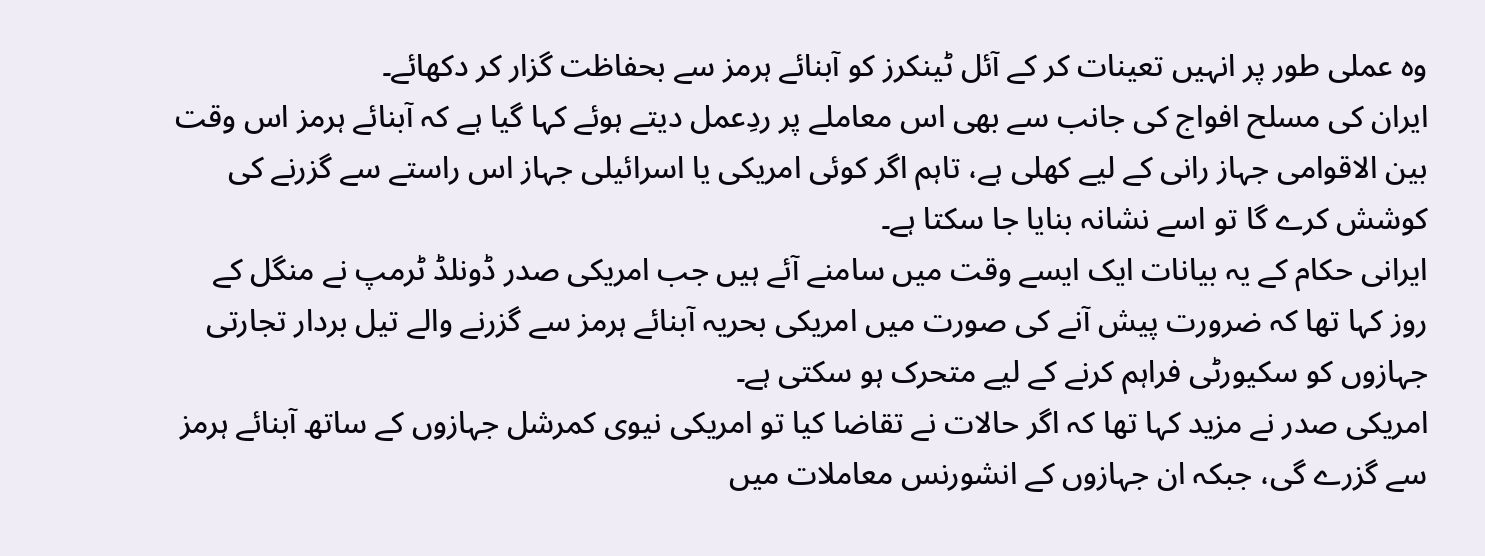وہ عملی طور پر انہیں تعینات کر کے آئل ٹینکرز کو آبنائے ہرمز سے بحفاظت گزار کر دکھائے۔
ایران کی مسلح افواج کی جانب سے بھی اس معاملے پر ردِعمل دیتے ہوئے کہا گیا ہے کہ آبنائے ہرمز اس وقت بین الاقوامی جہاز رانی کے لیے کھلی ہے، تاہم اگر کوئی امریکی یا اسرائیلی جہاز اس راستے سے گزرنے کی کوشش کرے گا تو اسے نشانہ بنایا جا سکتا ہے۔
ایرانی حکام کے یہ بیانات ایک ایسے وقت میں سامنے آئے ہیں جب امریکی صدر ڈونلڈ ٹرمپ نے منگل کے روز کہا تھا کہ ضرورت پیش آنے کی صورت میں امریکی بحریہ آبنائے ہرمز سے گزرنے والے تیل بردار تجارتی جہازوں کو سکیورٹی فراہم کرنے کے لیے متحرک ہو سکتی ہے۔
امریکی صدر نے مزید کہا تھا کہ اگر حالات نے تقاضا کیا تو امریکی نیوی کمرشل جہازوں کے ساتھ آبنائے ہرمز سے گزرے گی، جبکہ ان جہازوں کے انشورنس معاملات میں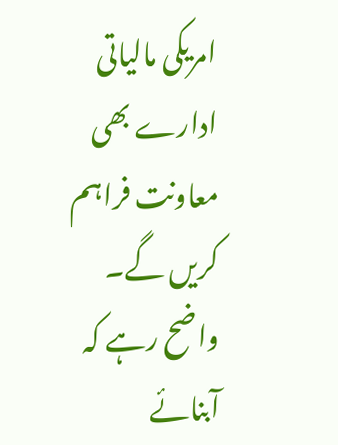امریکی مالیاتی ادارے بھی معاونت فراہم کریں گے۔
واضح رہے کہ آبنائے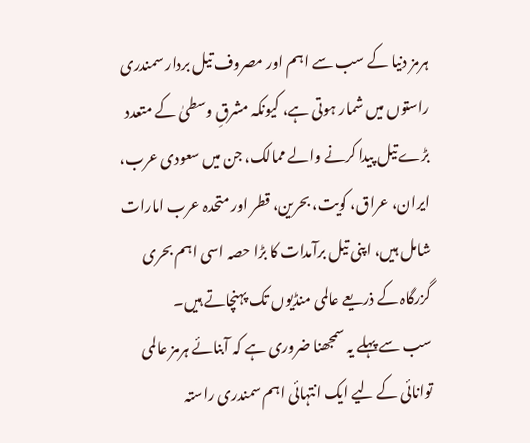ہرمز دنیا کے سب سے اہم اور مصروف تیل بردار سمندری راستوں میں شمار ہوتی ہے، کیونکہ مشرقِ وسطیٰ کے متعدد بڑے تیل پیدا کرنے والے ممالک، جن میں سعودی عرب، ایران، عراق، کویت، بحرین، قطر اور متحدہ عرب امارات شامل ہیں، اپنی تیل برآمدات کا بڑا حصہ اسی اہم بحری گزرگاہ کے ذریعے عالمی منڈیوں تک پہنچاتے ہیں۔
سب سے پہلے یہ سمجھنا ضروری ہے کہ آبنائے ہرمز عالمی توانائی کے لیے ایک انتہائی اہم سمندری راستہ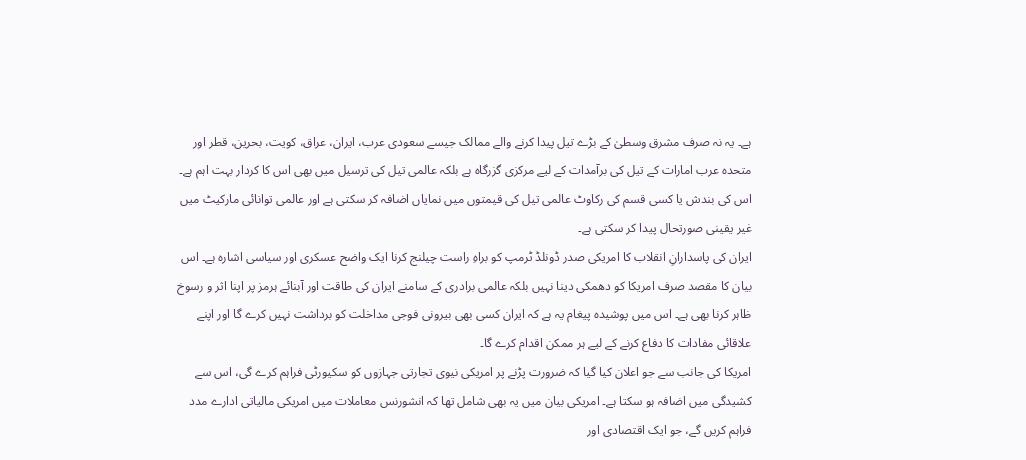ہے۔ یہ نہ صرف مشرق وسطیٰ کے بڑے تیل پیدا کرنے والے ممالک جیسے سعودی عرب، ایران، عراق، کویت، بحرین، قطر اور متحدہ عرب امارات کے تیل کی برآمدات کے لیے مرکزی گزرگاہ ہے بلکہ عالمی تیل کی ترسیل میں بھی اس کا کردار بہت اہم ہے۔ اس کی بندش یا کسی قسم کی رکاوٹ عالمی تیل کی قیمتوں میں نمایاں اضافہ کر سکتی ہے اور عالمی توانائی مارکیٹ میں غیر یقینی صورتحال پیدا کر سکتی ہے۔
ایران کی پاسدارانِ انقلاب کا امریکی صدر ڈونلڈ ٹرمپ کو براہِ راست چیلنج کرنا ایک واضح عسکری اور سیاسی اشارہ ہے۔ اس بیان کا مقصد صرف امریکا کو دھمکی دینا نہیں بلکہ عالمی برادری کے سامنے ایران کی طاقت اور آبنائے ہرمز پر اپنا اثر و رسوخ ظاہر کرنا بھی ہے۔ اس میں پوشیدہ پیغام یہ ہے کہ ایران کسی بھی بیرونی فوجی مداخلت کو برداشت نہیں کرے گا اور اپنے علاقائی مفادات کا دفاع کرنے کے لیے ہر ممکن اقدام کرے گا۔
امریکا کی جانب سے جو اعلان کیا گیا کہ ضرورت پڑنے پر امریکی نیوی تجارتی جہازوں کو سکیورٹی فراہم کرے گی، اس سے کشیدگی میں اضافہ ہو سکتا ہے۔ امریکی بیان میں یہ بھی شامل تھا کہ انشورنس معاملات میں امریکی مالیاتی ادارے مدد فراہم کریں گے، جو ایک اقتصادی اور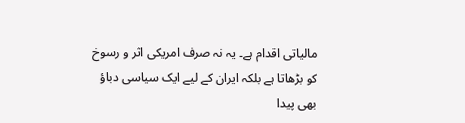مالیاتی اقدام ہے۔ یہ نہ صرف امریکی اثر و رسوخ کو بڑھاتا ہے بلکہ ایران کے لیے ایک سیاسی دباؤ بھی پیدا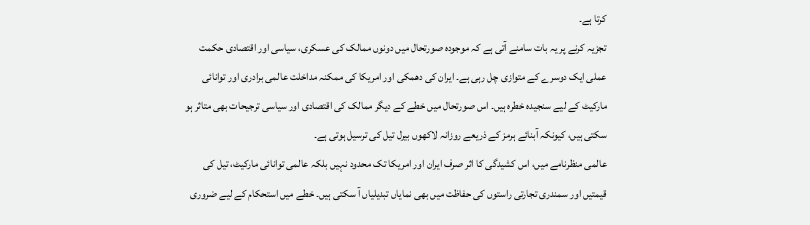کرتا ہے۔
تجزیہ کرنے پر یہ بات سامنے آتی ہے کہ موجودہ صورتحال میں دونوں ممالک کی عسکری، سیاسی اور اقتصادی حکمت عملی ایک دوسرے کے متوازی چل رہی ہے۔ ایران کی دھمکی اور امریکا کی ممکنہ مداخلت عالمی برادری اور توانائی مارکیٹ کے لیے سنجیدہ خطرہ ہیں۔ اس صورتحال میں خطے کے دیگر ممالک کی اقتصادی اور سیاسی ترجیحات بھی متاثر ہو سکتی ہیں، کیونکہ آبنائے ہرمز کے ذریعے روزانہ لاکھوں بیرل تیل کی ترسیل ہوتی ہے۔
عالمی منظرنامے میں، اس کشیدگی کا اثر صرف ایران اور امریکا تک محدود نہیں بلکہ عالمی توانائی مارکیٹ، تیل کی قیمتیں اور سمندری تجارتی راستوں کی حفاظت میں بھی نمایاں تبدیلیاں آ سکتی ہیں۔ خطے میں استحکام کے لیے ضروری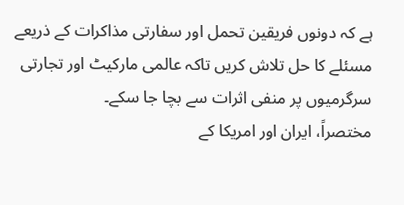ہے کہ دونوں فریقین تحمل اور سفارتی مذاکرات کے ذریعے مسئلے کا حل تلاش کریں تاکہ عالمی مارکیٹ اور تجارتی سرگرمیوں پر منفی اثرات سے بچا جا سکے۔
مختصراً، ایران اور امریکا کے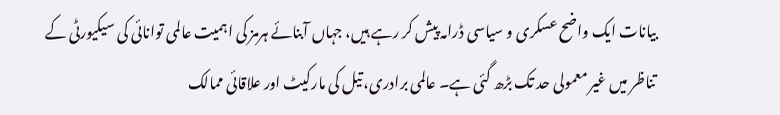بیانات ایک واضح عسکری و سیاسی ڈرامہ پیش کر رہے ہیں، جہاں آبنائے ہرمز کی اہمیت عالمی توانائی کی سیکیورٹی کے تناظر میں غیر معمولی حد تک بڑھ گئی ہے۔ عالمی برادری، تیل کی مارکیٹ اور علاقائی ممالک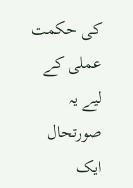کی حکمت عملی کے لیے یہ صورتحال ایک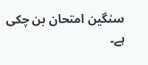سنگین امتحان بن چکی ہے۔